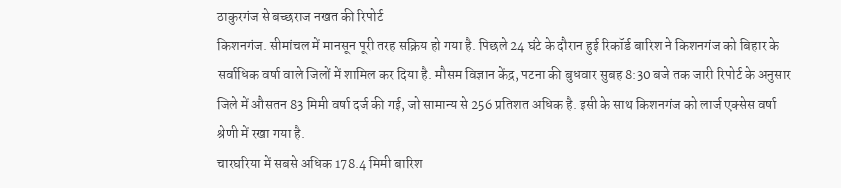ठाकुरगंज से बच्छराज नखत की रिपोर्ट
किशनगंज. सीमांचल में मानसून पूरी तरह सक्रिय हो गया है. पिछले 24 घंटे के दौरान हुई रिकॉर्ड बारिश ने किशनगंज को बिहार के सर्वाधिक वर्षा वाले जिलों में शामिल कर दिया है. मौसम विज्ञान केंद्र, पटना की बुधवार सुबह 8:30 बजे तक जारी रिपोर्ट के अनुसार जिले में औसतन 83 मिमी वर्षा दर्ज की गई, जो सामान्य से 256 प्रतिशत अधिक है. इसी के साथ किशनगंज को लार्ज एक्सेस वर्षा श्रेणी में रखा गया है.
चारघरिया में सबसे अधिक 178.4 मिमी बारिश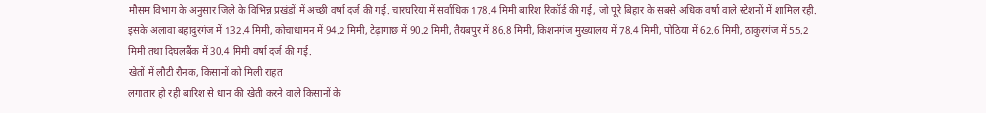मौसम विभाग के अनुसार जिले के विभिन्न प्रखंडों में अच्छी वर्षा दर्ज की गई. चारघरिया में सर्वाधिक 178.4 मिमी बारिश रिकॉर्ड की गई, जो पूरे बिहार के सबसे अधिक वर्षा वाले स्टेशनों में शामिल रही. इसके अलावा बहादुरगंज में 132.4 मिमी, कोचाधामन में 94.2 मिमी, टेढ़ागाछ में 90.2 मिमी, तैयबपुर में 86.8 मिमी, किशनगंज मुख्यालय में 78.4 मिमी, पोठिया में 62.6 मिमी, ठाकुरगंज में 55.2 मिमी तथा दिघलबैंक में 30.4 मिमी वर्षा दर्ज की गई.
खेतों में लौटी रौनक, किसानों को मिली राहत
लगातार हो रही बारिश से धान की खेती करने वाले किसानों के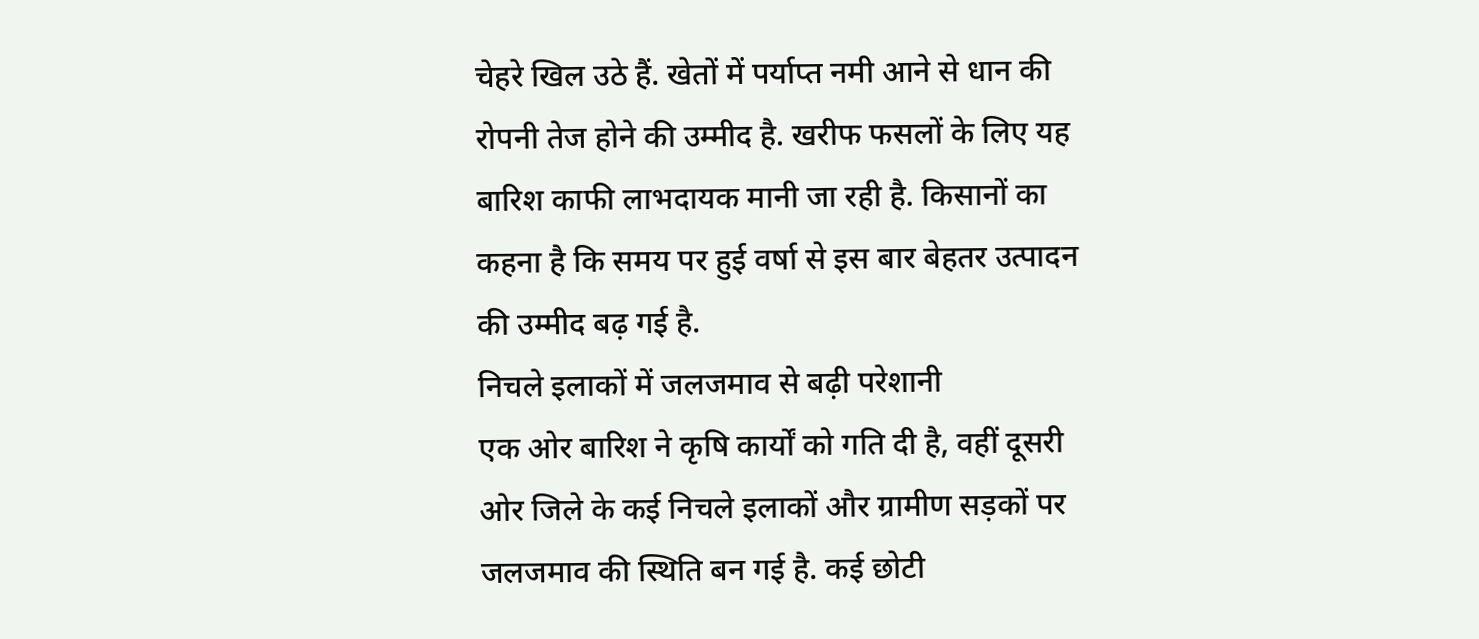चेहरे खिल उठे हैं. खेतों में पर्याप्त नमी आने से धान की रोपनी तेज होने की उम्मीद है. खरीफ फसलों के लिए यह बारिश काफी लाभदायक मानी जा रही है. किसानों का कहना है कि समय पर हुई वर्षा से इस बार बेहतर उत्पादन की उम्मीद बढ़ गई है.
निचले इलाकों में जलजमाव से बढ़ी परेशानी
एक ओर बारिश ने कृषि कार्यों को गति दी है, वहीं दूसरी ओर जिले के कई निचले इलाकों और ग्रामीण सड़कों पर जलजमाव की स्थिति बन गई है. कई छोटी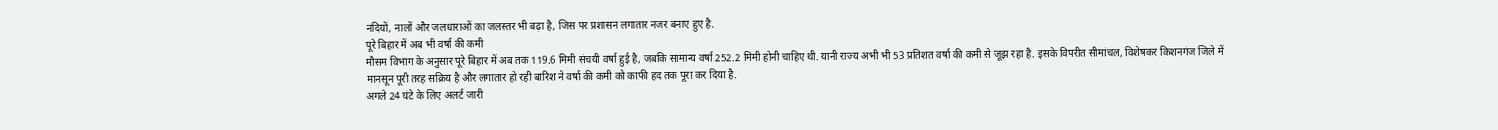नदियों, नालों और जलधाराओं का जलस्तर भी बढ़ा है, जिस पर प्रशासन लगातार नजर बनाए हुए है.
पूरे बिहार में अब भी वर्षा की कमी
मौसम विभाग के अनुसार पूरे बिहार में अब तक 119.6 मिमी संचयी वर्षा हुई है, जबकि सामान्य वर्षा 252.2 मिमी होनी चाहिए थी. यानी राज्य अभी भी 53 प्रतिशत वर्षा की कमी से जूझ रहा है. इसके विपरीत सीमांचल, विशेषकर किशनगंज जिले में मानसून पूरी तरह सक्रिय है और लगातार हो रही बारिश ने वर्षा की कमी को काफी हद तक पूरा कर दिया है.
अगले 24 घंटे के लिए अलर्ट जारी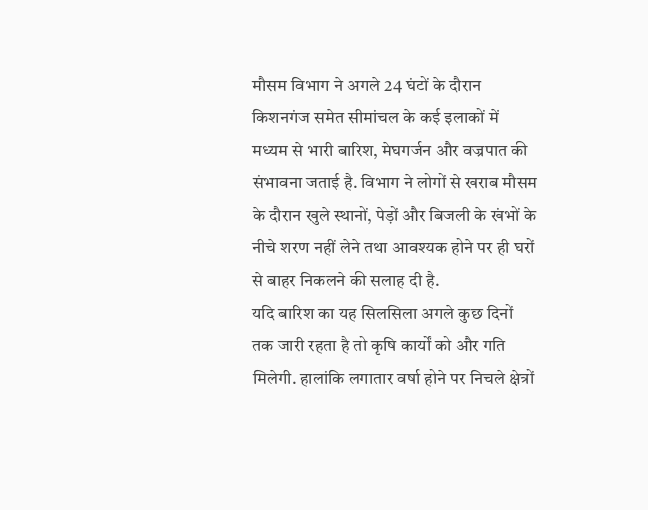मौसम विभाग ने अगले 24 घंटों के दौरान किशनगंज समेत सीमांचल के कई इलाकों में मध्यम से भारी बारिश, मेघगर्जन और वज्रपात की संभावना जताई है. विभाग ने लोगों से खराब मौसम के दौरान खुले स्थानों, पेड़ों और बिजली के खंभों के नीचे शरण नहीं लेने तथा आवश्यक होने पर ही घरों से बाहर निकलने की सलाह दी है.
यदि बारिश का यह सिलसिला अगले कुछ दिनों तक जारी रहता है तो कृषि कार्यों को और गति मिलेगी. हालांकि लगातार वर्षा होने पर निचले क्षेत्रों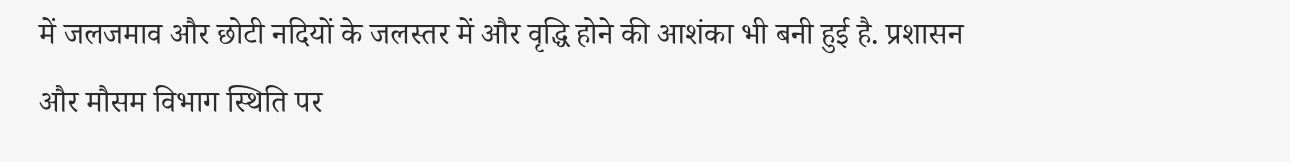में जलजमाव और छोटी नदियों के जलस्तर में और वृद्धि होने की आशंका भी बनी हुई है. प्रशासन और मौसम विभाग स्थिति पर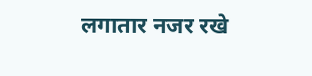लगातार नजर रखे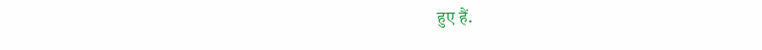हुए हैं.